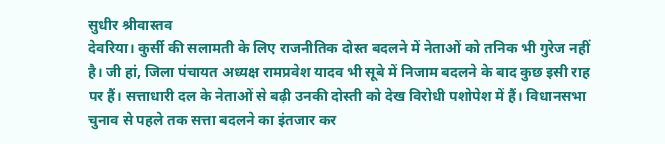सुधीर श्रीवास्तव
देवरिया। कुर्सी की सलामती के लिए राजनीतिक दोस्त बदलने में नेताओं को तनिक भी गुरेज नहीं है। जी हां, जिला पंचायत अध्यक्ष रामप्रवेश यादव भी सूबे में निजाम बदलने के बाद कुछ इसी राह पर हैं। सत्ताधारी दल के नेताओं से बढ़ी उनकी दोस्ती को देख विरोधी पशोपेश में हैं। विधानसभा चुनाव से पहले तक सत्ता बदलने का इंतजार कर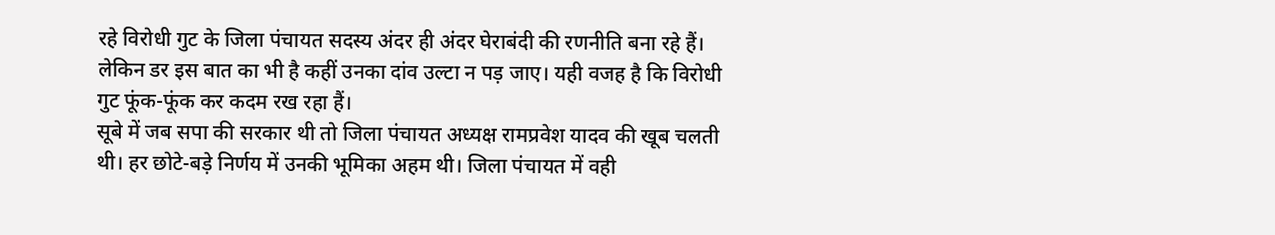रहे विरोधी गुट के जिला पंचायत सदस्य अंदर ही अंदर घेराबंदी की रणनीति बना रहे हैं। लेकिन डर इस बात का भी है कहीं उनका दांव उल्टा न पड़ जाए। यही वजह है कि विरोधी गुट फूंक-फूंक कर कदम रख रहा हैं।
सूबे में जब सपा की सरकार थी तो जिला पंचायत अध्यक्ष रामप्रवेश यादव की खूब चलती थी। हर छोटे-बड़े निर्णय में उनकी भूमिका अहम थी। जिला पंचायत में वही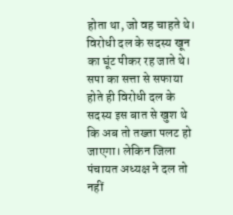होता था, जो वह चाहते थे। विरोधी दल के सदस्य खून का घूंट पीकर रह जाते थे। सपा का सत्ता से सफाया होते ही विरोधी दल के सदस्य इस बात से खुश थे कि अब तो तख्ता पलट हो जाएगा। लेकिन जिला पंचायत अध्यक्ष ने दल तो नहीं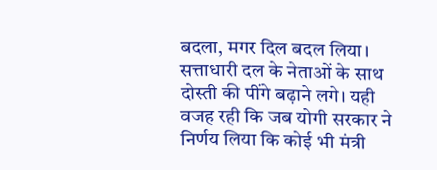बदला, मगर दिल बदल लिया। सत्ताधारी दल के नेताओं के साथ दोस्ती की पींगे बढ़ाने लगे। यही वजह रही कि जब योगी सरकार ने निर्णय लिया कि कोई भी मंत्री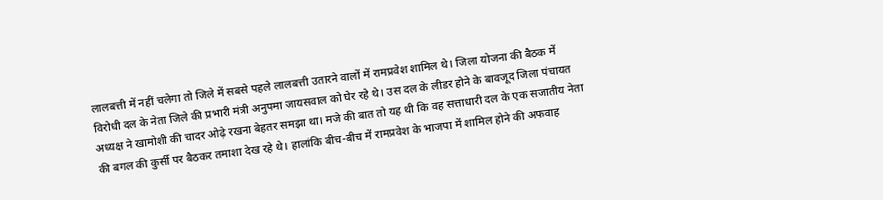लालबत्ती में नहीं चलेगा तो जिले में सबसे पहले लालबत्ती उतारने वालों में रामप्रवेश शामिल थे। जिला योजना की बैठक में विरोधी दल के नेता जिले की प्रभारी मंत्री अनुपमा जायसवाल को घेर रहे थे। उस दल के लीडर होने के बावजूद जिला पंचायत अध्यक्ष ने खामोशी की चादर ओढ़े रखना बेहतर समझा था। मजे की बात तो यह थी कि वह सत्ताधारी दल के एक सजातीय नेता की बगल की कुर्सी पर बैठकर तमाशा देख रहे थे। हालांकि बीच-बीच में रामप्रवेश के भाजपा में शामिल होने की अफवाह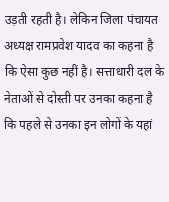उड़ती रहती है। लेकिन जिला पंचायत अध्यक्ष रामप्रवेश यादव का कहना है कि ऐसा कुछ नहीं है। सत्ताधारी दल के नेताओं से दोस्ती पर उनका कहना है कि पहले से उनका इन लोगों के यहां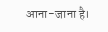आना-जाना है।